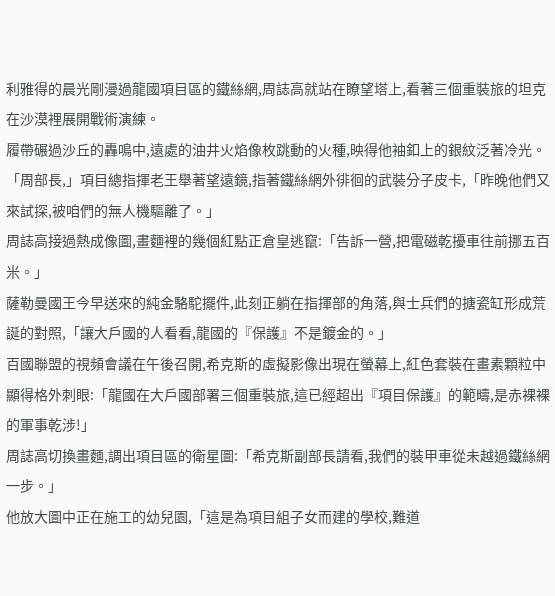利雅得的晨光剛漫過龍國項目區的鐵絲網,周誌高就站在瞭望塔上,看著三個重裝旅的坦克在沙漠裡展開戰術演練。
履帶碾過沙丘的轟鳴中,遠處的油井火焰像枚跳動的火種,映得他袖釦上的銀紋泛著冷光。
「周部長,」項目總指揮老王舉著望遠鏡,指著鐵絲網外徘徊的武裝分子皮卡,「昨晚他們又來試探,被咱們的無人機驅離了。」
周誌高接過熱成像圖,畫麵裡的幾個紅點正倉皇逃竄:「告訴一營,把電磁乾擾車往前挪五百米。」
薩勒曼國王今早送來的純金駱駝擺件,此刻正躺在指揮部的角落,與士兵們的搪瓷缸形成荒誕的對照,「讓大戶國的人看看,龍國的『保護』不是鍍金的。」
百國聯盟的視頻會議在午後召開,希克斯的虛擬影像出現在螢幕上,紅色套裝在畫素顆粒中顯得格外刺眼:「龍國在大戶國部署三個重裝旅,這已經超出『項目保護』的範疇,是赤裸裸的軍事乾涉!」
周誌高切換畫麵,調出項目區的衛星圖:「希克斯副部長請看,我們的裝甲車從未越過鐵絲網一步。」
他放大圖中正在施工的幼兒園,「這是為項目組子女而建的學校,難道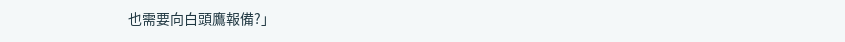也需要向白頭鷹報備?」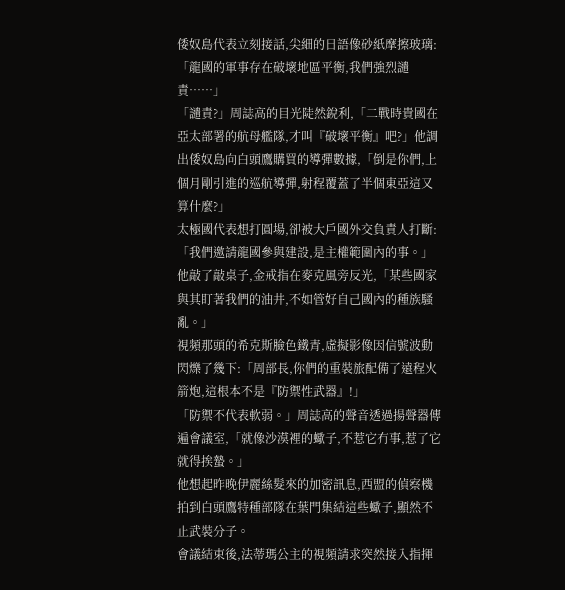倭奴島代表立刻接話,尖細的日語像砂紙摩擦玻璃:「龍國的軍事存在破壞地區平衡,我們強烈譴責……」
「譴責?」周誌高的目光陡然銳利,「二戰時貴國在亞太部署的航母艦隊,才叫『破壞平衡』吧?」他調出倭奴島向白頭鷹購買的導彈數據,「倒是你們,上個月剛引進的巡航導彈,射程覆蓋了半個東亞這又算什麼?」
太極國代表想打圓場,卻被大戶國外交負責人打斷:「我們邀請龍國參與建設,是主權範圍內的事。」
他敲了敲桌子,金戒指在麥克風旁反光,「某些國家與其盯著我們的油井,不如管好自己國內的種族騷亂。」
視頻那頭的希克斯臉色鐵青,虛擬影像因信號波動閃爍了幾下:「周部長,你們的重裝旅配備了遠程火箭炮,這根本不是『防禦性武器』!」
「防禦不代表軟弱。」周誌高的聲音透過揚聲器傳遍會議室,「就像沙漠裡的蠍子,不惹它冇事,惹了它就得挨蟄。」
他想起昨晚伊麗絲髮來的加密訊息,西盟的偵察機拍到白頭鷹特種部隊在葉門集結這些蠍子,顯然不止武裝分子。
會議結束後,法蒂瑪公主的視頻請求突然接入指揮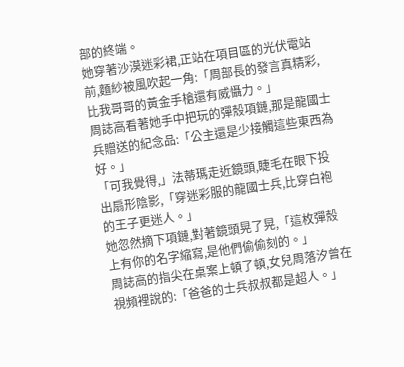部的終端。
她穿著沙漠迷彩裙,正站在項目區的光伏電站前,麵紗被風吹起一角:「周部長的發言真精彩,比我哥哥的黃金手槍還有威懾力。」
周誌高看著她手中把玩的彈殼項鏈,那是龍國士兵贈送的紀念品:「公主還是少接觸這些東西為好。」
「可我覺得,」法蒂瑪走近鏡頭,睫毛在眼下投出扇形陰影,「穿迷彩服的龍國士兵,比穿白袍的王子更迷人。」
她忽然摘下項鏈,對著鏡頭晃了晃,「這枚彈殼上有你的名字縮寫,是他們偷偷刻的。」
周誌高的指尖在桌案上頓了頓,女兒周落汐曾在視頻裡說的:「爸爸的士兵叔叔都是超人。」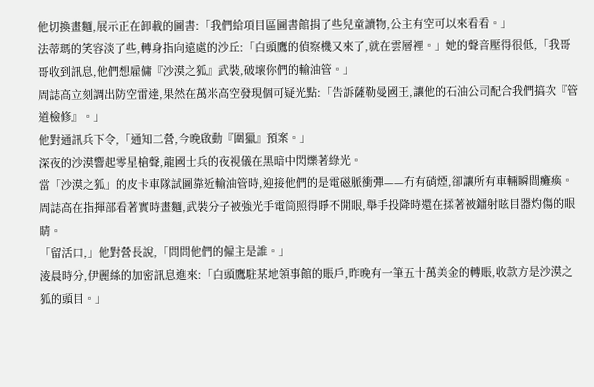他切換畫麵,展示正在卸載的圖書:「我們給項目區圖書館捐了些兒童讀物,公主有空可以來看看。」
法蒂瑪的笑容淡了些,轉身指向遠處的沙丘:「白頭鷹的偵察機又來了,就在雲層裡。」她的聲音壓得很低,「我哥哥收到訊息,他們想雇傭『沙漠之狐』武裝,破壞你們的輸油管。」
周誌高立刻調出防空雷達,果然在萬米高空發現個可疑光點:「告訴薩勒曼國王,讓他的石油公司配合我們搞次『管道檢修』。」
他對通訊兵下令,「通知二營,今晚啟動『圍獵』預案。」
深夜的沙漠響起零星槍聲,龍國士兵的夜視儀在黑暗中閃爍著綠光。
當「沙漠之狐」的皮卡車隊試圖靠近輸油管時,迎接他們的是電磁脈衝彈——冇有硝煙,卻讓所有車輛瞬間癱瘓。
周誌高在指揮部看著實時畫麵,武裝分子被強光手電筒照得睜不開眼,舉手投降時還在揉著被鐳射眩目器灼傷的眼睛。
「留活口,」他對營長說,「問問他們的僱主是誰。」
淩晨時分,伊麗絲的加密訊息進來:「白頭鷹駐某地領事館的賬戶,昨晚有一筆五十萬美金的轉賬,收款方是沙漠之狐的頭目。」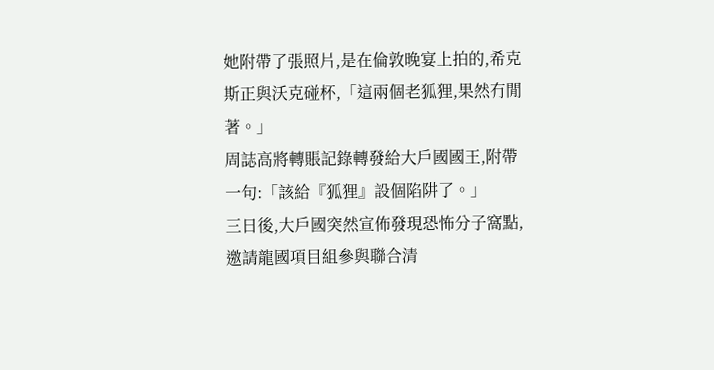她附帶了張照片,是在倫敦晚宴上拍的,希克斯正與沃克碰杯,「這兩個老狐狸,果然冇閒著。」
周誌高將轉賬記錄轉發給大戶國國王,附帶一句:「該給『狐狸』設個陷阱了。」
三日後,大戶國突然宣佈發現恐怖分子窩點,邀請龍國項目組參與聯合清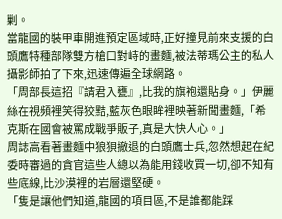剿。
當龍國的裝甲車開進預定區域時,正好撞見前來支援的白頭鷹特種部隊雙方槍口對峙的畫麵,被法蒂瑪公主的私人攝影師拍了下來,迅速傳遍全球網路。
「周部長這招『請君入甕』,比我的旗袍還貼身。」伊麗絲在視頻裡笑得狡黠,藍灰色眼眸裡映著新聞畫麵,「希克斯在國會被罵成戰爭販子,真是大快人心。」
周誌高看著畫麵中狼狽撤退的白頭鷹士兵,忽然想起在紀委時審過的貪官這些人總以為能用錢收買一切,卻不知有些底線,比沙漠裡的岩層還堅硬。
「隻是讓他們知道,龍國的項目區,不是誰都能踩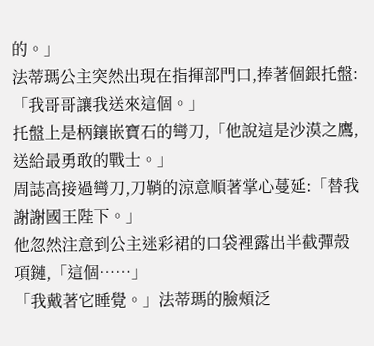的。」
法蒂瑪公主突然出現在指揮部門口,捧著個銀托盤:「我哥哥讓我送來這個。」
托盤上是柄鑲嵌寶石的彎刀,「他說這是沙漠之鷹,送給最勇敢的戰士。」
周誌高接過彎刀,刀鞘的涼意順著掌心蔓延:「替我謝謝國王陛下。」
他忽然注意到公主迷彩裙的口袋裡露出半截彈殼項鏈,「這個……」
「我戴著它睡覺。」法蒂瑪的臉頰泛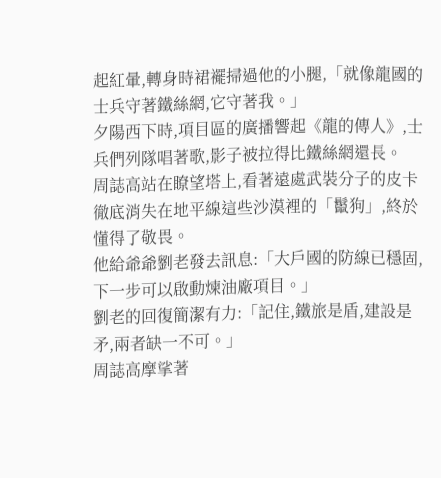起紅暈,轉身時裙襬掃過他的小腿,「就像龍國的士兵守著鐵絲網,它守著我。」
夕陽西下時,項目區的廣播響起《龍的傳人》,士兵們列隊唱著歌,影子被拉得比鐵絲網還長。
周誌高站在瞭望塔上,看著遠處武裝分子的皮卡徹底消失在地平線這些沙漠裡的「鬣狗」,終於懂得了敬畏。
他給爺爺劉老發去訊息:「大戶國的防線已穩固,下一步可以啟動煉油廠項目。」
劉老的回復簡潔有力:「記住,鐵旅是盾,建設是矛,兩者缺一不可。」
周誌高摩挲著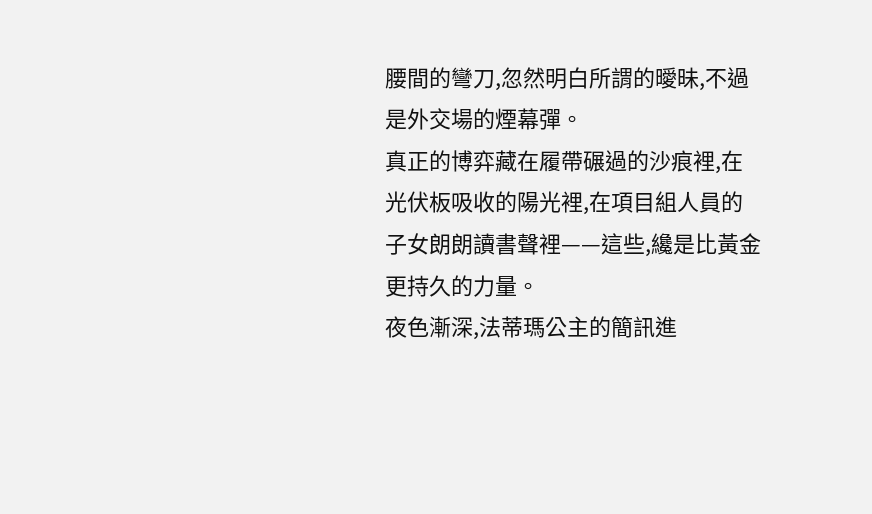腰間的彎刀,忽然明白所謂的曖昧,不過是外交場的煙幕彈。
真正的博弈藏在履帶碾過的沙痕裡,在光伏板吸收的陽光裡,在項目組人員的子女朗朗讀書聲裡——這些,纔是比黃金更持久的力量。
夜色漸深,法蒂瑪公主的簡訊進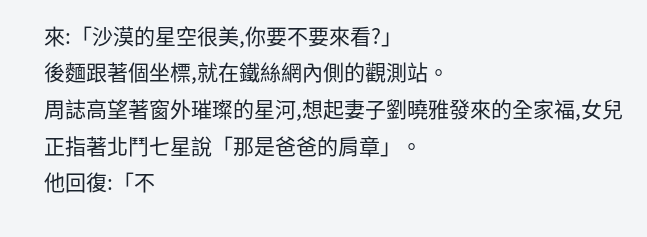來:「沙漠的星空很美,你要不要來看?」
後麵跟著個坐標,就在鐵絲網內側的觀測站。
周誌高望著窗外璀璨的星河,想起妻子劉曉雅發來的全家福,女兒正指著北鬥七星說「那是爸爸的肩章」。
他回復:「不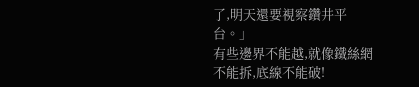了,明天還要視察鑽井平台。」
有些邊界不能越,就像鐵絲網不能拆,底線不能破!